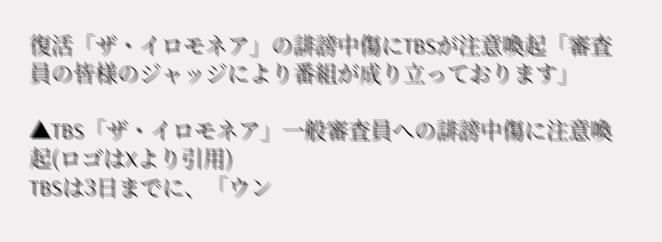復活「ザ・イロモネア」の誹謗中傷にTBSが注意喚起「審査員の皆様のジャッジにより番組が成り立っております」

▲TBS「ザ・イロモネア」一般審査員への誹謗中傷に注意喚起(ロゴはXより引用)
TBSは3日までに、「ウン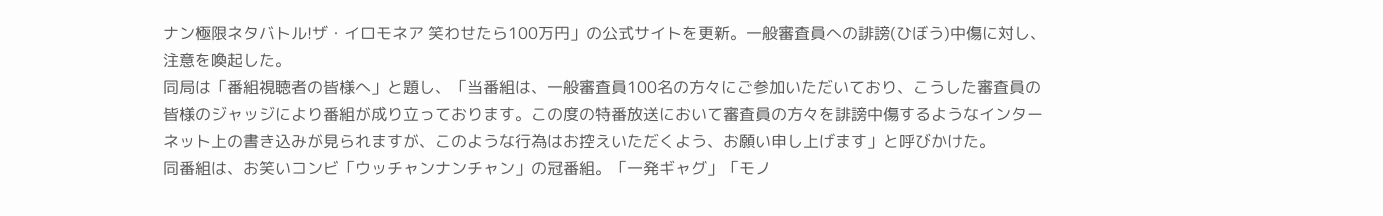ナン極限ネタバトル!ザ・イロモネア 笑わせたら100万円」の公式サイトを更新。一般審査員への誹謗(ひぼう)中傷に対し、注意を喚起した。
同局は「番組視聴者の皆様へ」と題し、「当番組は、一般審査員100名の方々にご参加いただいており、こうした審査員の皆様のジャッジにより番組が成り立っております。この度の特番放送において審査員の方々を誹謗中傷するようなインターネット上の書き込みが見られますが、このような行為はお控えいただくよう、お願い申し上げます」と呼びかけた。
同番組は、お笑いコンビ「ウッチャンナンチャン」の冠番組。「一発ギャグ」「モノ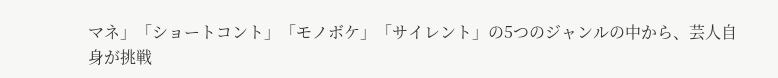マネ」「ショートコント」「モノボケ」「サイレント」の5つのジャンルの中から、芸人自身が挑戦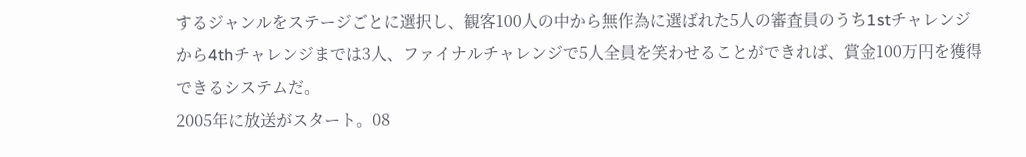するジャンルをステージごとに選択し、観客100人の中から無作為に選ばれた5人の審査員のうち1stチャレンジから4thチャレンジまでは3人、ファイナルチャレンジで5人全員を笑わせることができれば、賞金100万円を獲得できるシステムだ。
2005年に放送がスタート。08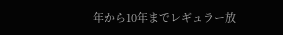年から10年までレギュラー放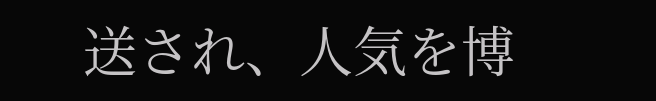送され、人気を博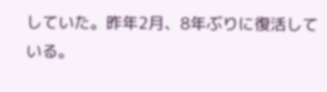していた。昨年2月、8年ぶりに復活している。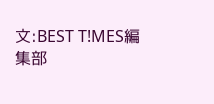文:BEST T!MES編集部